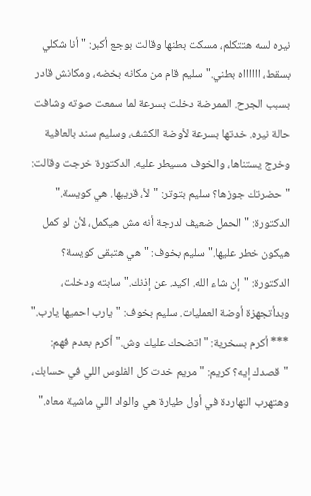نيره لسه هتتكلم، مسكت بطنها وقالت بوجع أكبر: "أنا شكلي بسقط، ااااااه بطني." سليم قام من مكانه بخضه، ومكانش قادر بسبب الجرح. الممرضة دخلت بسرعة لما سمعت صوته وشافت حالة نيره. خدتها بسرعة لأوضة الكشف، وسليم سند بالعافية وخرج يستناها، والخوف مسيطر عليه. الدكتورة خرجت وقالت: "حضرتك جوزها؟ سليم بتوتر: "لأ، قريبها. هي كويسة." الدكتورة: "الحمل ضعيف لدرجة أنه مش هيكمل، لأن لو كمل هيكون خطر عليها." سليم بخوف: "هي هتبقى كويسة؟
الدكتورة: "إن شاء الله. اكيد. عن إذنك." سابته ودخلت، وبدأتجهزة أوضة العمليات. سليم بخوف: "يارب احميها يارب." *** أكرم بسخرية: "اتضحك عليك وش." أكرم بعدم فهم: "قصدك إيه؟ كريم: "مريم خدت كل الفلوس اللي في حسابك، وهتهرب النهاردة في أول طيارة هي والواد اللي ماشية معاه."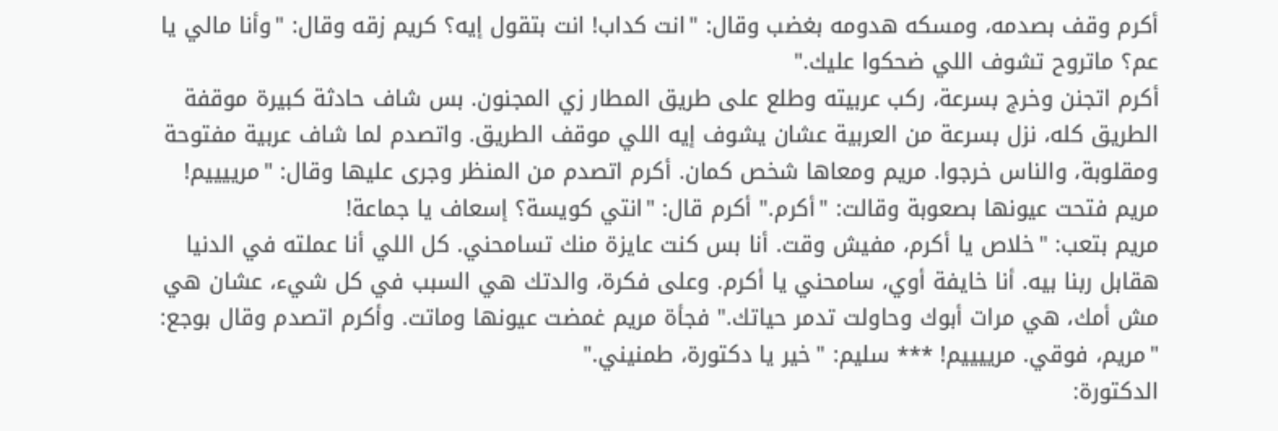أكرم وقف بصدمه، ومسكه هدومه بغضب وقال: "انت كداب! انت بتقول إيه؟ كريم زقه وقال: "وأنا مالي يا عم؟ ماتروح تشوف اللي ضحكوا عليك."
أكرم اتجنن وخرج بسرعة، ركب عربيته وطلع على طريق المطار زي المجنون. بس شاف حادثة كبيرة موقفة الطريق كله، نزل بسرعة من العربية عشان يشوف إيه اللي موقف الطريق. واتصدم لما شاف عربية مفتوحة ومقلوبة، والناس خرجوا. مريم ومعاها شخص كمان. أكرم اتصدم من المنظر وجرى عليها وقال: "مرييييم! مريم فتحت عيونها بصعوبة وقالت: "أكرم." أكرم قال: "انتي كويسة؟ إسعاف يا جماعة!
مريم بتعب: "خلاص يا أكرم، مفيش وقت. أنا بس كنت عايزة منك تسامحني. كل اللي أنا عملته في الدنيا هقابل ربنا بيه. أنا خايفة أوي، سامحني يا أكرم. وعلى فكرة، والدتك هي السبب في كل شيء، عشان هي مش أمك، هي مرات أبوك وحاولت تدمر حياتك." فجأة مريم غمضت عيونها وماتت. وأكرم اتصدم وقال بوجع: "مريم، فوقي. مرييييم! *** سليم: "خير يا دكتورة، طمنيني."
الدكتورة: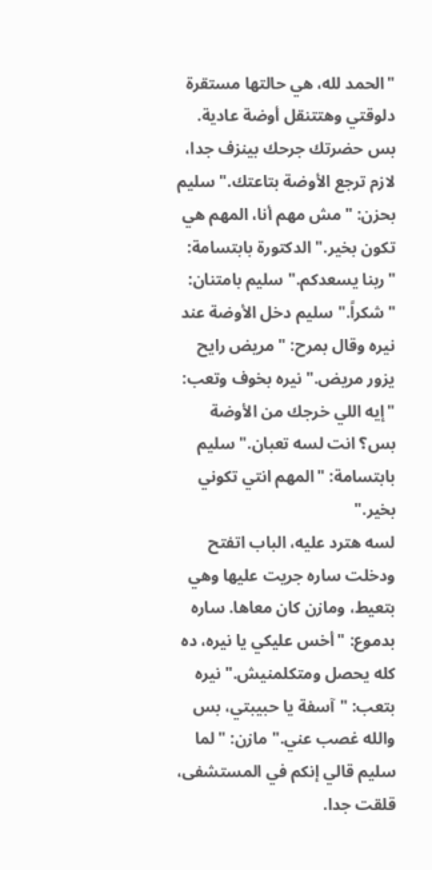"الحمد لله، هي حالتها مستقرة دلوقتي وهتتنقل أوضة عادية. بس حضرتك جرحك بينزف جدا، لازم ترجع الأوضة بتاعتك." سليم بحزن: "مش مهم أنا، المهم هي تكون بخير." الدكتورة بابتسامة: "ربنا يسعدكم." سليم بامتنان: "شكراً." سليم دخل الأوضة عند نيره وقال بمرح: "مريض رايح يزور مريض." نيره بخوف وتعب: "إيه اللي خرجك من الأوضة بس؟ انت لسه تعبان." سليم بابتسامة: "المهم انتي تكوني بخير."
لسه هترد عليه، الباب اتفتح ودخلت ساره جريت عليها وهي بتعيط، ومازن كان معاها. ساره بدموع: "أخس عليكي يا نيره، ده كله يحصل ومتكلمنيش." نيره بتعب: "آسفة يا حبيبتي، بس والله غصب عني." مازن: "لما سليم قالي إنكم في المستشفى، قلقت جدا.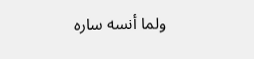ولما أنسه ساره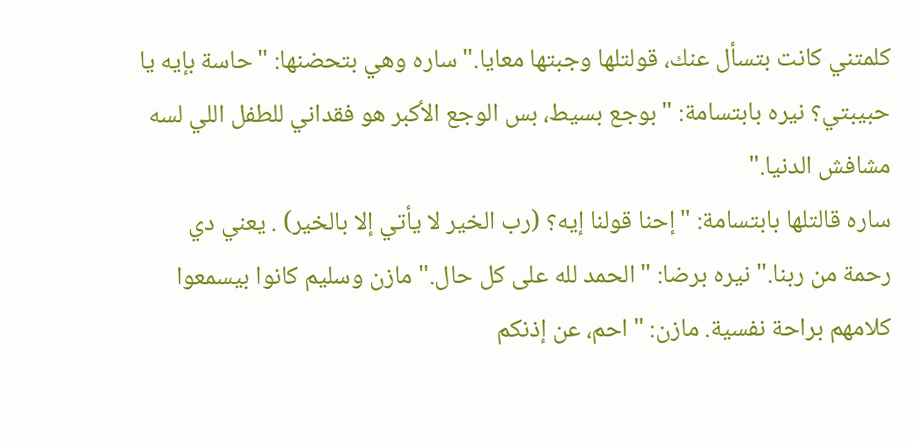كلمتني كانت بتسأل عنك، قولتلها وجبتها معايا." ساره وهي بتحضنها: "حاسة بإيه يا حبيبتي؟ نيره بابتسامة: "بوجع بسيط، بس الوجع الأكبر هو فقداني للطفل اللي لسه مشافش الدنيا."
ساره قالتلها بابتسامة: "إحنا قولنا إيه؟ (رب الخير لا يأتي إلا بالخير) . يعني دي رحمة من ربنا." نيره برضا: "الحمد لله على كل حال." مازن وسليم كانوا بيسمعوا كلامهم براحة نفسية. مازن: "احم، عن إذنكم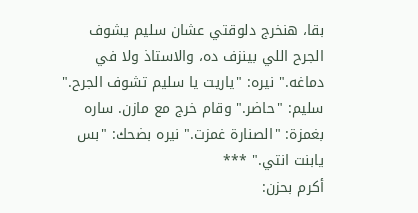بقا، هنخرج دلوقتي عشان سليم يشوف الجرح اللي بينزف ده، والاستاذ ولا في دماغه." نيره: "ياريت يا سليم تشوف الجرح." سليم: "حاضر." وقام خرج مع مازن. ساره بغمزة: "الصنارة غمزت." نيره بضحك: "بس يابنت انتي." ***
أكرم بحزن: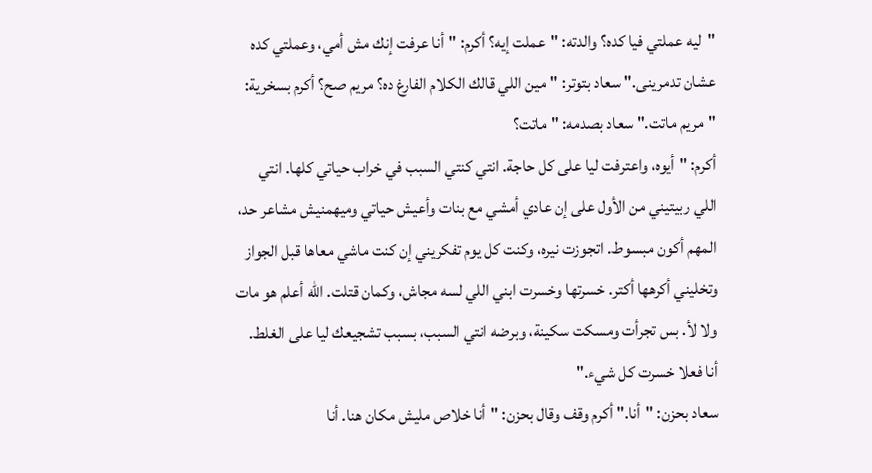"ليه عملتي فيا كده؟ والدته: "عملت إيه؟ أكرم: "أنا عرفت إنك مش أمي، وعملتي كده عشان تدمرينى." سعاد بتوتر: "مين اللي قالك الكلام الفارغ ده؟ مريم صح؟ أكرم بسخرية: "مريم ماتت." سعاد بصدمه: "ماتت؟
أكرم: "أيوه، واعترفت ليا على كل حاجة. انتي كنتي السبب في خراب حياتي كلها. انتي اللي ربيتيني من الأول على إن عادي أمشي مع بنات وأعيش حياتي وميهمنيش مشاعر حد، المهم أكون مبسوط. اتجوزت نيره، وكنت كل يوم تفكريني إن كنت ماشي معاها قبل الجواز وتخليني أكرهها أكتر. خسرتها وخسرت ابني اللي لسه مجاش، وكمان قتلت. الله أعلم هو مات ولا لأ. بس تجرأت ومسكت سكينة، وبرضه انتي السبب، بسبب تشجيعك ليا على الغلط. أنا فعلا خسرت كل شيء."
سعاد بحزن: "أنا." أكرم وقف وقال بحزن: "أنا خلاص مليش مكان هنا. أنا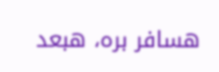هسافر بره، هبعد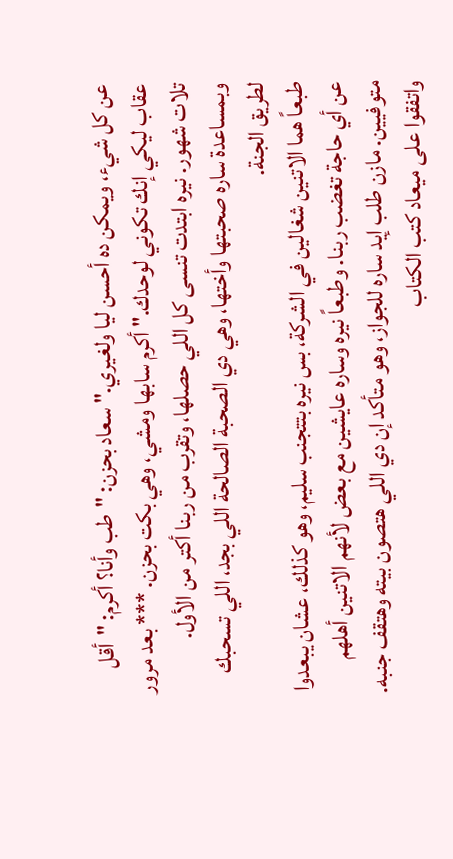عن كل شيء، ويمكن ده أحسن ليا ولغيري." سعاد بحزن: "طب وأنا؟ أكرم: "أقل عقاب ليكي إنك تكوني لوحدك." أكرم سابها ومشي، وهي بكت بحزن. *** بعد مرور تلات شهور. نيره ابتدت تنسى كل اللي حصلها، وتقرب من ربنا أكتر من الأول. وبمساعدة ساره صحبتها وأختها، وهي دي الصحبة الصالحة اللي بجد، اللي تسحبك لطريق الجنة.
طبعاً هما الاتنين شغالين في الشركة، بس نيره بتتجنب سليم، وهو كذلك، عشان يبعدوا عن أي حاجة تغضب ربنا. وطبعاً نيره وساره عايشين مع بعض لأنهم الاتنين أهلهم متوفيين. مازن طلب إيد ساره للجواز، وهو متأكد إن دي اللي هتصون بيته وهتقف جنبه. واتفقوا على ميعاد كتب الكتاب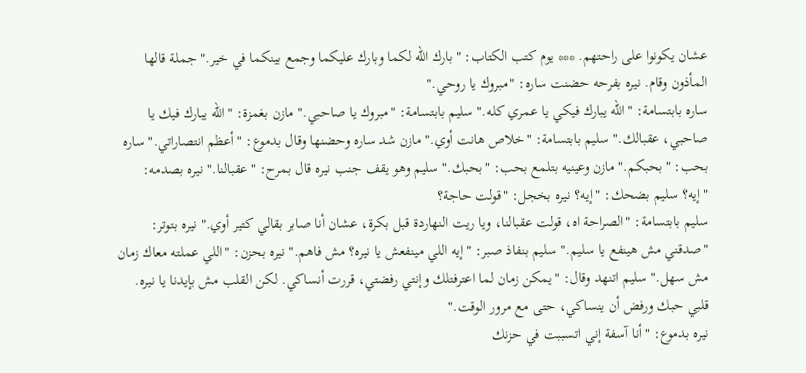عشان يكونوا على راحتهم. *** يوم كتب الكتاب: "بارك الله لكما وبارك عليكما وجمع بينكما في خير." جملة قالها المأذون وقام. نيره بفرحه حضنت ساره: "مبروك يا روحي."
ساره بابتسامة: "الله يبارك فيكي يا عمري كله." سليم بابتسامة: "مبروك يا صاحبي." مازن بغمزة: "الله يبارك فيك يا صاحبي، عقبالك." سليم بابتسامة: "خلاص هانت أوي." مازن شد ساره وحضنها وقال بدموع: "أعظم انتصاراتي." ساره بحب: "بحبكم." مازن وعينيه بتلمع بحب: "بحبك." سليم وهو يقف جنب نيره قال بمرح: "عقبالنا." نيره بصدمه: "إيه؟ سليم بضحك: "إيه؟ نيره بخجل: "قولت حاجة؟
سليم بابتسامة: "الصراحة اه، قولت عقبالنا، ويا ريت النهاردة قبل بكرة، عشان أنا صابر بقالي كتير أوي." نيره بتوتر: "صدقني مش هينفع يا سليم." سليم بنفاذ صبر: "إيه اللي مينفعش يا نيره؟ مش فاهم." نيره بحزن: "اللي عملته معاك زمان مش سهل." سليم اتنهد وقال: "يمكن زمان لما اعترفتلك وإنتي رفضتي، قررت أنساكي. لكن القلب مش بإيدنا يا نيره. قلبي حبك ورفض أن ينساكي، حتى مع مرور الوقت."
نيره بدموع: "أنا آسفة إني اتسببت في حزنك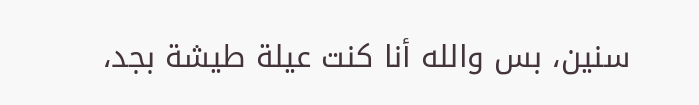سنين، بس والله أنا كنت عيلة طيشة بجد،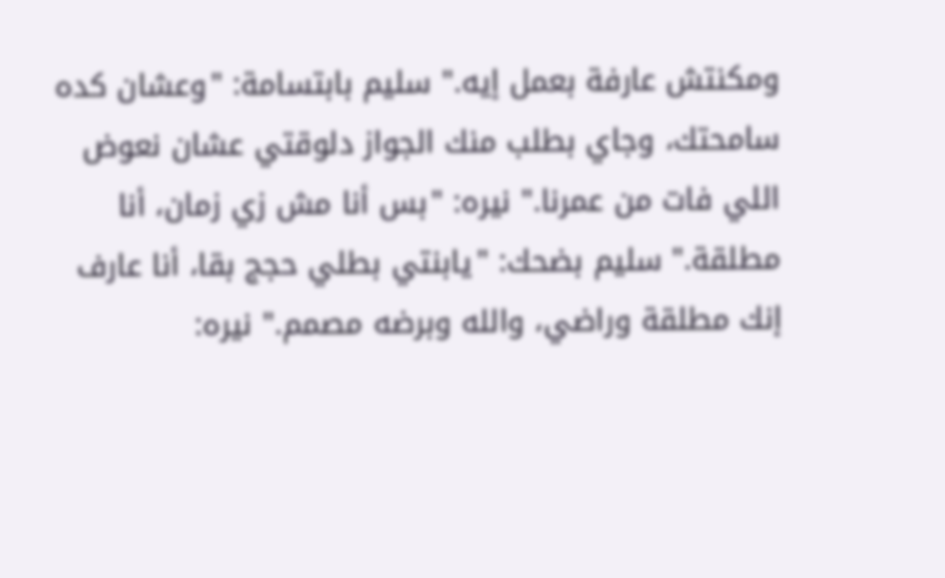ومكنتش عارفة بعمل إيه." سليم بابتسامة: "وعشان كده سامحتك، وجاي بطلب منك الجواز دلوقتي عشان نعوض اللي فات من عمرنا." نيره: "بس أنا مش زي زمان، أنا مطلقة." سليم بضحك: "يابنتي بطلي حجج بقا، أنا عارف إنك مطلقة وراضي، والله وبرضه مصمم." نيره: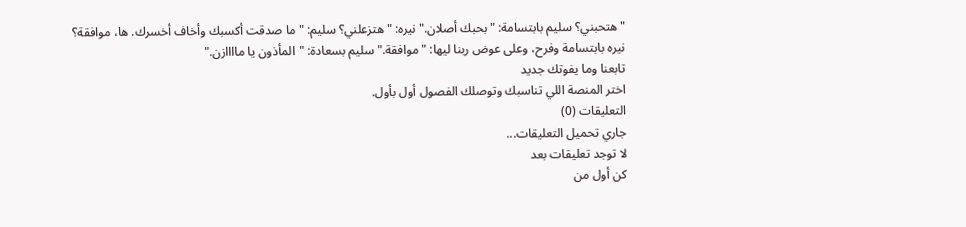"هتحبني؟ سليم بابتسامة: "بحبك أصلان." نيره: "هتزعلني؟ سليم: "ما صدقت أكسبك وأخاف أخسرك. ها، موافقة؟
نيره بابتسامة وفرح، وعلى عوض ربنا ليها: "موافقة." سليم بسعادة: "المأذون يا ماااازن."
تابعنا وما يفوتك جديد
اختر المنصة اللي تناسبك وتوصلك الفصول أول بأول.
التعليقات (0)
جاري تحميل التعليقات...
لا توجد تعليقات بعد
كن أول من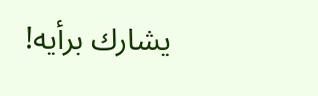يشارك برأيه!